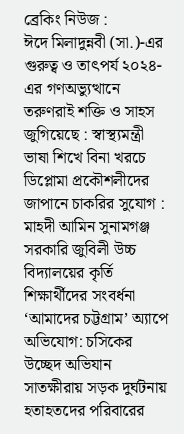ব্রেকিং নিউজ :
ঈদে মিলাদুন্নবী (সা.)-এর গুরুত্ব ও তাৎপর্য ২০২৪-এর গণঅভ্যুত্থানে তরুণরাই শক্তি ও সাহস জুগিয়েছে : স্বাস্থ্যমন্ত্রী ভাষা শিখে বিনা খরচে ডিপ্লোমা প্রকৌশলীদের জাপানে চাকরির সুযোগ : মাহদী আমিন সুনামগঞ্জ সরকারি জুবিলী উচ্চ বিদ্যালয়ের কৃর্তি শিক্ষার্থীদের সংবর্ধনা ‘আমাদের চট্টগ্রাম’ অ্যাপে অভিযোগ: চসিকের উচ্ছেদ অভিযান সাতক্ষীরায় সড়ক দুর্ঘটনায় হতাহতদের পরিবারের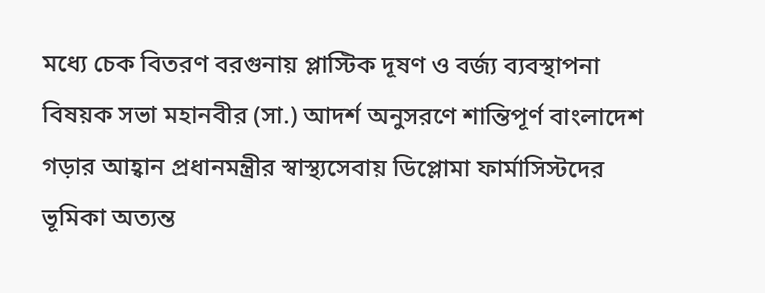মধ্যে চেক বিতরণ বরগুনায় প্লাস্টিক দূষণ ও বর্জ্য ব্যবস্থাপনা বিষয়ক সভা মহানবীর (সা.) আদর্শ অনুসরণে শান্তিপূর্ণ বাংলাদেশ গড়ার আহ্বান প্রধানমন্ত্রীর স্বাস্থ্যসেবায় ডিপ্লোমা ফার্মাসিস্টদের ভূমিকা অত্যন্ত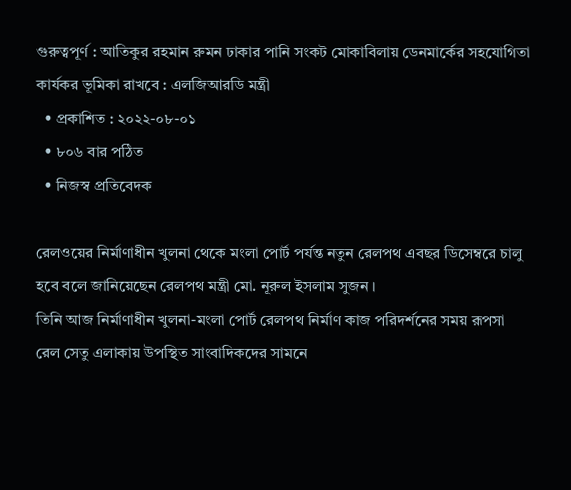গুরুত্বপূর্ণ : আতিকুর রহমান রুমন ঢাকার পানি সংকট মোকাবিলায় ডেনমার্কের সহযোগিতা কার্যকর ভূমিকা রাখবে : এলজিআরডি মন্ত্রী
  • প্রকাশিত : ২০২২-০৮-০১
  • ৮০৬ বার পঠিত
  • নিজস্ব প্রতিবেদক

রেলওয়ের নির্মাণাধীন খুলনা থেকে মংলা পোর্ট পর্যন্ত নতুন রেলপথ এবছর ডিসেম্বরে চালু হবে বলে জানিয়েছেন রেলপথ মন্ত্রী মো. নূরুল ইসলাম সুজন ।
তিনি আজ নির্মাণাধীন খুলনা-মংলা পোর্ট রেলপথ নির্মাণ কাজ পরিদর্শনের সময় রূপসা রেল সেতু এলাকায় উপস্থিত সাংবাদিকদের সামনে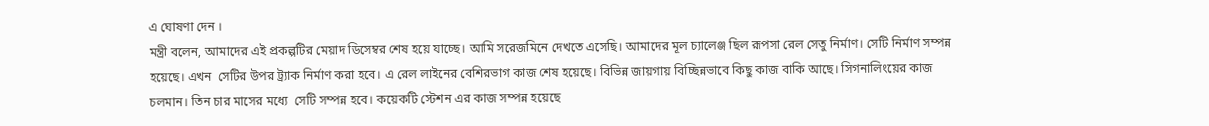এ ঘোষণা দেন ।
মন্ত্রী বলেন, আমাদের এই প্রকল্পটির মেয়াদ ডিসেম্বর শেষ হয়ে যাচ্ছে। আমি সরেজমিনে দেখতে এসেছি। আমাদের মূল চ্যালেঞ্জ ছিল রূপসা রেল সেতু নির্মাণ। সেটি নির্মাণ সম্পন্ন হয়েছে। এখন  সেটির উপর ট্র্যাক নির্মাণ করা হবে। এ রেল লাইনের বেশিরভাগ কাজ শেষ হয়েছে। বিভিন্ন জায়গায় বিচ্ছিন্নভাবে কিছু কাজ বাকি আছে। সিগনালিংয়ের কাজ চলমান। তিন চার মাসের মধ্যে  সেটি সম্পন্ন হবে। কয়েকটি স্টেশন এর কাজ সম্পন্ন হয়েছে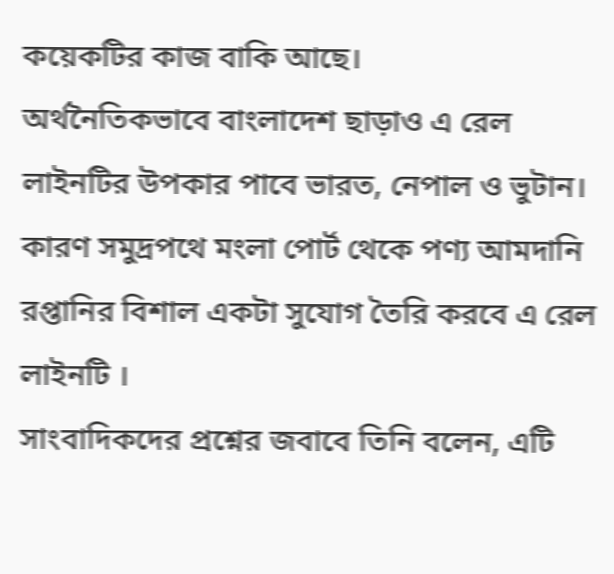কয়েকটির কাজ বাকি আছে।
অর্থনৈতিকভাবে বাংলাদেশ ছাড়াও এ রেল লাইনটির উপকার পাবে ভারত, নেপাল ও ভুটান। কারণ সমুদ্রপথে মংলা পোর্ট থেকে পণ্য আমদানি রপ্তানির বিশাল একটা সুযোগ তৈরি করবে এ রেল লাইনটি ।
সাংবাদিকদের প্রশ্নের জবাবে তিনি বলেন, এটি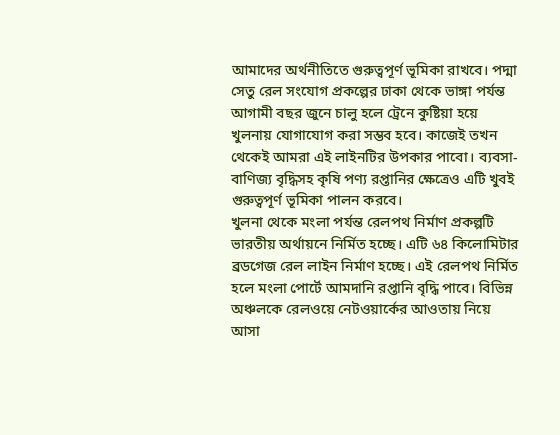আমাদের অর্থনীতিতে গুরুত্বপূর্ণ ভূমিকা রাখবে। পদ্মা সেতু রেল সংযোগ প্রকল্পের ঢাকা থেকে ভাঙ্গা পর্যন্ত আগামী বছর জুনে চালু হলে ট্রেনে কুষ্টিয়া হয়ে খুলনায় যোগাযোগ করা সম্ভব হবে। কাজেই তখন থেকেই আমরা এই লাইনটির উপকার পাবো। ব্যবসা-বাণিজ্য বৃদ্ধিসহ কৃষি পণ্য রপ্তানির ক্ষেত্রেও এটি খুবই গুরুত্বপূর্ণ ভূমিকা পালন করবে।
খুলনা থেকে মংলা পর্যন্ত রেলপথ নির্মাণ প্রকল্পটি ভারতীয় অর্থায়নে নির্মিত হচ্ছে। এটি ৬৪ কিলোমিটার ব্রডগেজ রেল লাইন নির্মাণ হচ্ছে। এই রেলপথ নির্মিত হলে মংলা পোর্টে আমদানি রপ্তানি বৃদ্ধি পাবে। বিভিন্ন অঞ্চলকে রেলওয়ে নেটওয়ার্কের আওতায় নিয়ে আসা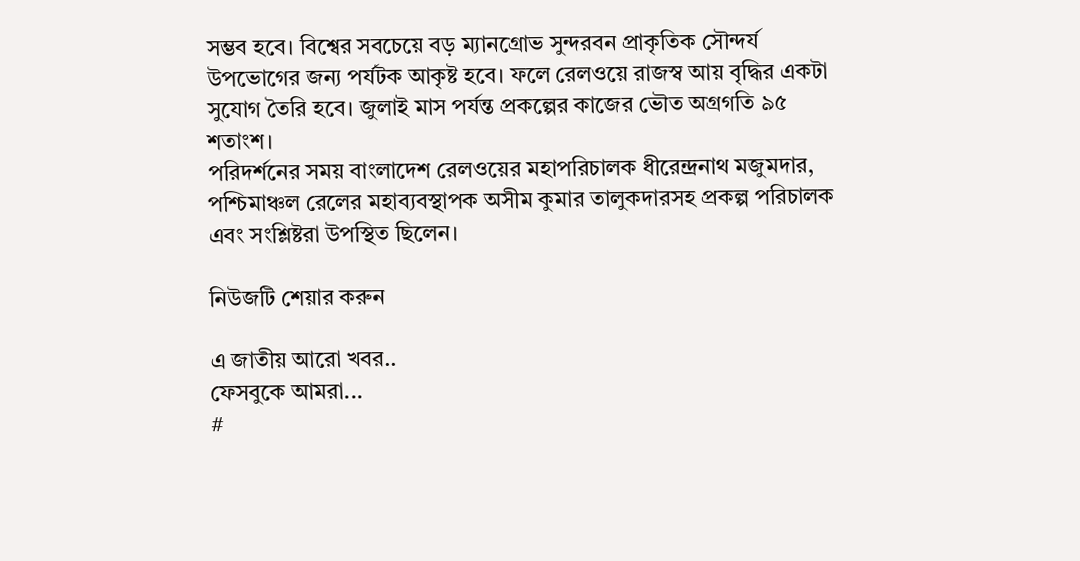সম্ভব হবে। বিশ্বের সবচেয়ে বড় ম্যানগ্রোভ সুন্দরবন প্রাকৃতিক সৌন্দর্য উপভোগের জন্য পর্যটক আকৃষ্ট হবে। ফলে রেলওয়ে রাজস্ব আয় বৃদ্ধির একটা সুযোগ তৈরি হবে। জুলাই মাস পর্যন্ত প্রকল্পের কাজের ভৌত অগ্রগতি ৯৫ শতাংশ।
পরিদর্শনের সময় বাংলাদেশ রেলওয়ের মহাপরিচালক ধীরেন্দ্রনাথ মজুমদার, পশ্চিমাঞ্চল রেলের মহাব্যবস্থাপক অসীম কুমার তালুকদারসহ প্রকল্প পরিচালক এবং সংশ্লিষ্টরা উপস্থিত ছিলেন।

নিউজটি শেয়ার করুন

এ জাতীয় আরো খবর..
ফেসবুকে আমরা...
#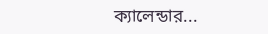ক্যালেন্ডার...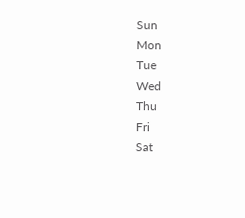Sun
Mon
Tue
Wed
Thu
Fri
Sat